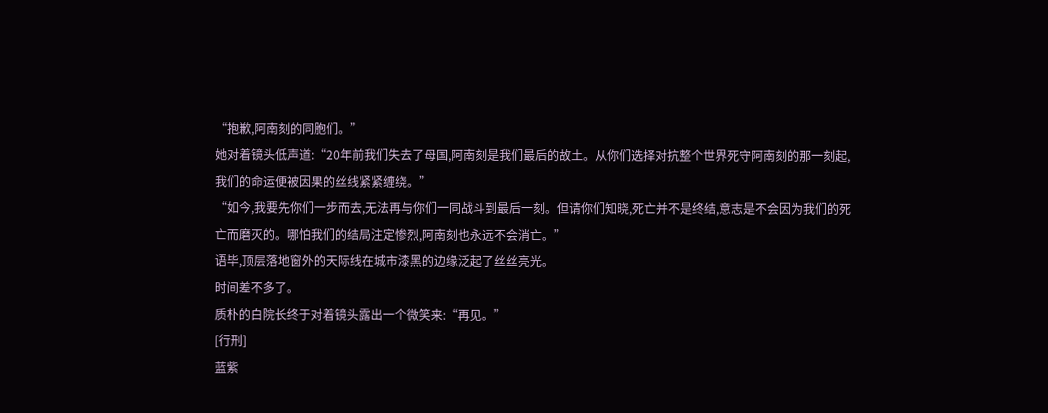“抱歉,阿南刻的同胞们。”
她对着镜头低声道:“20年前我们失去了母国,阿南刻是我们最后的故土。从你们选择对抗整个世界死守阿南刻的那一刻起,我们的命运便被因果的丝线紧紧缠绕。”
“如今,我要先你们一步而去,无法再与你们一同战斗到最后一刻。但请你们知晓,死亡并不是终结,意志是不会因为我们的死亡而磨灭的。哪怕我们的结局注定惨烈,阿南刻也永远不会消亡。”
语毕,顶层落地窗外的天际线在城市漆黑的边缘泛起了丝丝亮光。
时间差不多了。
质朴的白院长终于对着镜头露出一个微笑来:“再见。”
[行刑]
蓝紫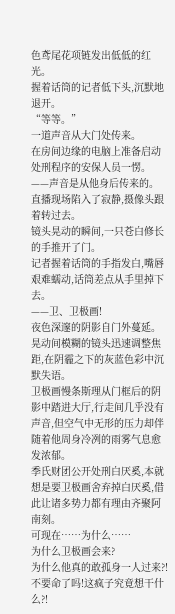色鸢尾花项链发出低低的红光。
握着话筒的记者低下头,沉默地退开。
“等等。”
一道声音从大门处传来。
在房间边缘的电脑上准备启动处刑程序的安保人员一愣。
——声音是从他身后传来的。
直播现场陷入了寂静,摄像头跟着转过去。
镜头晃动的瞬间,一只苍白修长的手推开了门。
记者握着话筒的手指发白,嘴唇艰难蠕动,话筒差点从手里掉下去。
——卫、卫极画!
夜色深邃的阴影自门外蔓延。
晃动间模糊的镜头迅速调整焦距,在阴霾之下的灰蓝色彩中沉默失语。
卫极画慢条斯理从门框后的阴影中踏进大厅,行走间几乎没有声音,但空气中无形的压力却伴随着他周身冷冽的雨雾气息愈发浓郁。
季氏财团公开处刑白厌奚,本就想是要卫极画舍弃掉白厌奚,借此让诸多势力都有理由齐聚阿南刻。
可现在……为什么……
为什么卫极画会来?
为什么他真的敢孤身一人过来?!不要命了吗!这疯子究竟想干什么?!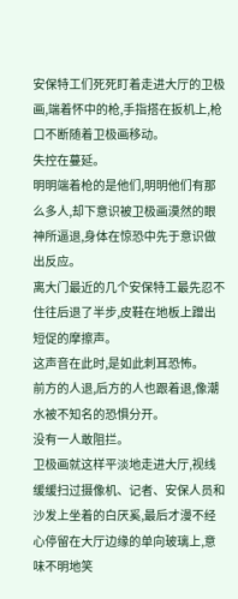安保特工们死死盯着走进大厅的卫极画,端着怀中的枪,手指搭在扳机上,枪口不断随着卫极画移动。
失控在蔓延。
明明端着枪的是他们,明明他们有那么多人,却下意识被卫极画漠然的眼神所逼退,身体在惊恐中先于意识做出反应。
离大门最近的几个安保特工最先忍不住往后退了半步,皮鞋在地板上蹭出短促的摩擦声。
这声音在此时,是如此刺耳恐怖。
前方的人退,后方的人也跟着退,像潮水被不知名的恐惧分开。
没有一人敢阻拦。
卫极画就这样平淡地走进大厅,视线缓缓扫过摄像机、记者、安保人员和沙发上坐着的白厌奚,最后才漫不经心停留在大厅边缘的单向玻璃上,意味不明地笑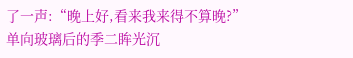了一声:“晚上好,看来我来得不算晚?”
单向玻璃后的季二眸光沉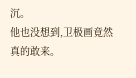沉。
他也没想到,卫极画竟然真的敢来。